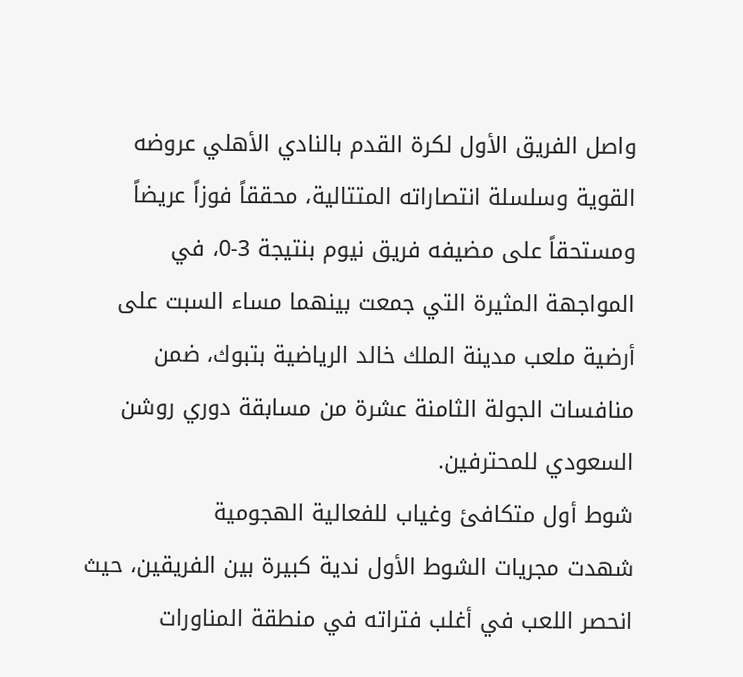واصل الفريق الأول لكرة القدم بالنادي الأهلي عروضه القوية وسلسلة انتصاراته المتتالية، محققاً فوزاً عريضاً ومستحقاً على مضيفه فريق نيوم بنتيجة 3-0، في المواجهة المثيرة التي جمعت بينهما مساء السبت على أرضية ملعب مدينة الملك خالد الرياضية بتبوك، ضمن منافسات الجولة الثامنة عشرة من مسابقة دوري روشن السعودي للمحترفين.
شوط أول متكافئ وغياب للفعالية الهجومية
شهدت مجريات الشوط الأول ندية كبيرة بين الفريقين، حيث انحصر اللعب في أغلب فتراته في منطقة المناورات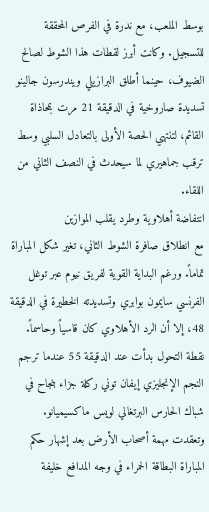بوسط الملعب، مع ندرة في الفرص المحققة للتسجيل. وكانت أبرز لقطات هذا الشوط لصالح الضيوف، حينما أطلق البرازيلي ويندرسون جالينو تسديدة صاروخية في الدقيقة 21 مرت بمحاذاة القائم، لتنتهي الحصة الأولى بالتعادل السلبي وسط ترقب جماهيري لما سيحدث في النصف الثاني من اللقاء.
انتفاضة أهلاوية وطرد يقلب الموازين
مع انطلاق صافرة الشوط الثاني، تغير شكل المباراة تماماً. ورغم البداية القوية لفريق نيوم عبر توغل الفرنسي سايمون بوابري وتسديدته الخطيرة في الدقيقة 48، إلا أن الرد الأهلاوي كان قاسياً وحاسماً. نقطة التحول بدأت عند الدقيقة 55 عندما ترجم النجم الإنجليزي إيفان توني ركلة جزاء بنجاح في شباك الحارس البرتغالي لويس ماكسيميانو.
وتعقدت مهمة أصحاب الأرض بعد إشهار حكم المباراة البطاقة الحمراء في وجه المدافع خليفة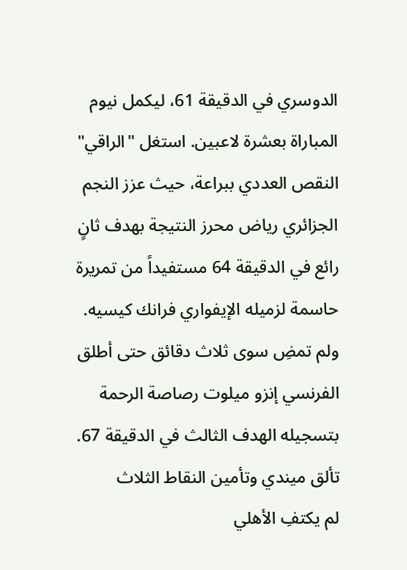الدوسري في الدقيقة 61، ليكمل نيوم المباراة بعشرة لاعبين. استغل "الراقي" النقص العددي ببراعة، حيث عزز النجم الجزائري رياض محرز النتيجة بهدف ثانٍ رائع في الدقيقة 64 مستفيداً من تمريرة حاسمة لزميله الإيفواري فرانك كيسيه. ولم تمضِ سوى ثلاث دقائق حتى أطلق الفرنسي إنزو ميلوت رصاصة الرحمة بتسجيله الهدف الثالث في الدقيقة 67.
تألق ميندي وتأمين النقاط الثلاث
لم يكتفِ الأهلي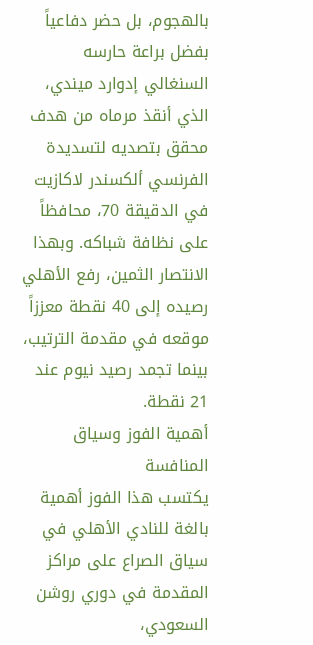بالهجوم، بل حضر دفاعياً بفضل براعة حارسه السنغالي إدوارد ميندي، الذي أنقذ مرماه من هدف محقق بتصديه لتسديدة الفرنسي ألكسندر لاكازيت في الدقيقة 70، محافظاً على نظافة شباكه. وبهذا الانتصار الثمين، رفع الأهلي رصيده إلى 40 نقطة معززاً موقعه في مقدمة الترتيب، بينما تجمد رصيد نيوم عند 21 نقطة.
أهمية الفوز وسياق المنافسة
يكتسب هذا الفوز أهمية بالغة للنادي الأهلي في سياق الصراع على مراكز المقدمة في دوري روشن السعودي،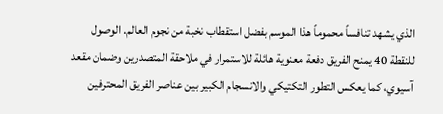الذي يشهد تنافساً محموماً هذا الموسم بفضل استقطاب نخبة من نجوم العالم. الوصول للنقطة 40 يمنح الفريق دفعة معنوية هائلة للاستمرار في ملاحقة المتصدرين وضمان مقعد آسيوي، كما يعكس التطور التكتيكي والانسجام الكبير بين عناصر الفريق المحترفين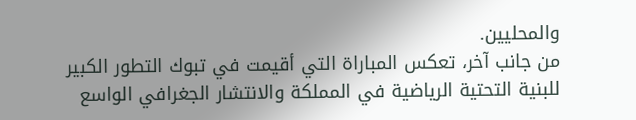والمحليين.
من جانب آخر، تعكس المباراة التي أقيمت في تبوك التطور الكبير للبنية التحتية الرياضية في المملكة والانتشار الجغرافي الواسع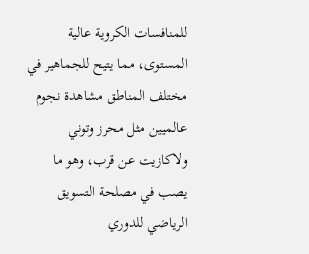للمنافسات الكروية عالية المستوى، مما يتيح للجماهير في مختلف المناطق مشاهدة نجوم عالميين مثل محرز وتوني ولاكازيت عن قرب، وهو ما يصب في مصلحة التسويق الرياضي للدوري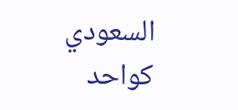السعودي كواحد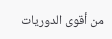من أقوى الدوريات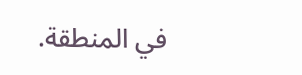في المنطقة.